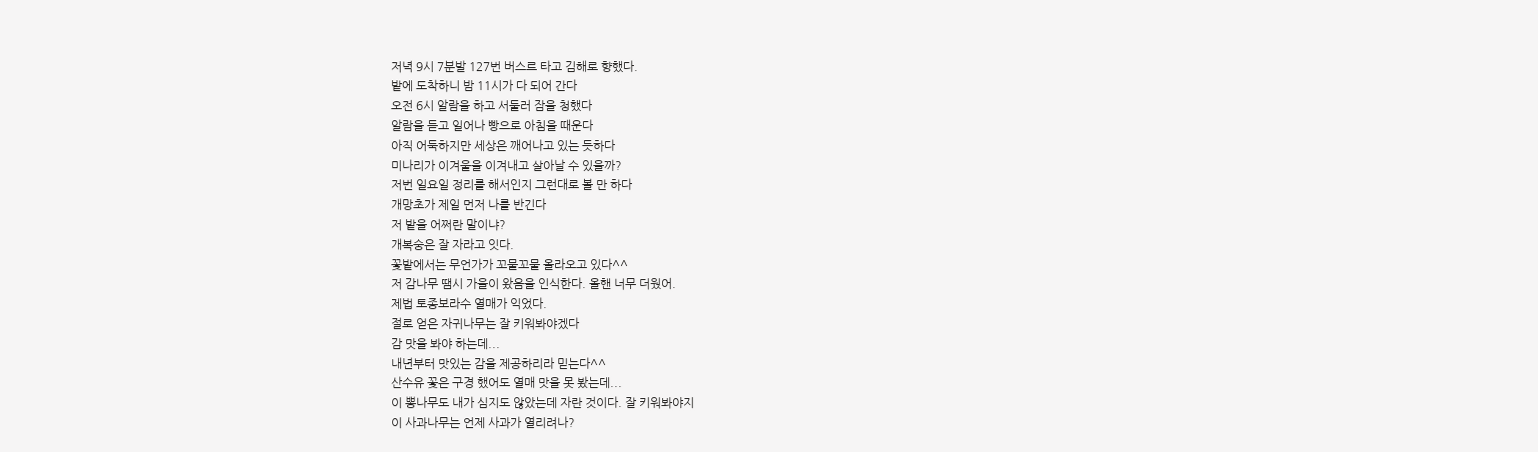저녁 9시 7분발 127번 버스르 타고 김해로 향했다.
밭에 도착하니 밤 11시가 다 되어 간다
오전 6시 알람을 하고 서둘러 잠을 청했다
알람을 듣고 일어나 빵으로 아침을 때운다
아직 어둑하지만 세상은 깨어나고 있는 듯하다
미나리가 이겨울을 이겨내고 살아날 수 있을까?
저번 일요일 정리를 해서인지 그런대로 볼 만 하다
개망초가 제일 먼저 나를 반긴다
저 밭을 어쩌란 말이냐?
개복숭은 잘 자라고 잇다.
꽃밭에서는 무언가가 꼬물꼬물 올라오고 있다^^
저 감나무 땜시 가을이 왔음을 인식한다. 올핸 너무 더웠어.
제법 토종보라수 열매가 익었다.
절로 얻은 자귀나무는 잘 키워봐야겠다
감 맛을 봐야 하는데...
내년부터 맛있는 감을 제공하리라 믿는다^^
산수유 꽃은 구경 했어도 열매 맛을 못 봤는데...
이 뽕나무도 내가 심지도 않았는데 자란 것이다. 잘 키워봐야지
이 사과나무는 언제 사과가 열리려나?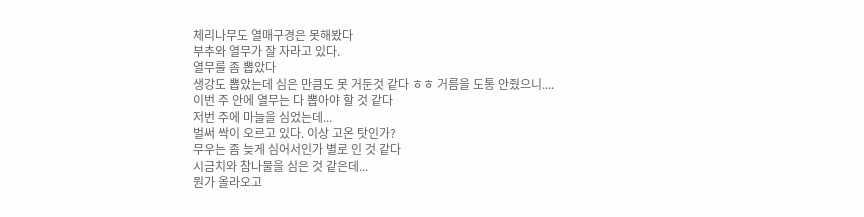체리나무도 열매구경은 못해봤다
부추와 열무가 잘 자라고 있다.
열무를 좀 뽑았다
생강도 뽑았는데 심은 만큼도 못 거둔것 같다 ㅎㅎ 거름을 도통 안줬으니....
이번 주 안에 열무는 다 뽑아야 할 것 같다
저번 주에 마늘을 심었는데...
벌써 싹이 오르고 있다. 이상 고온 탓인가?
무우는 좀 늦게 심어서인가 별로 인 것 같다
시금치와 참나물을 심은 것 같은데...
뭔가 올라오고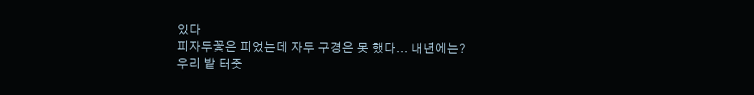있다
피자두꽃은 피었는데 자두 구경은 못 했다... 내년에는?
우리 밭 터줏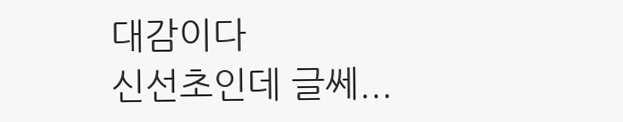대감이다
신선초인데 글쎄...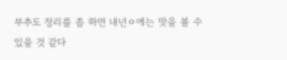부추도 정리를 좀 하면 내년ㅇ에는 맛을 볼 수 있을 것 같다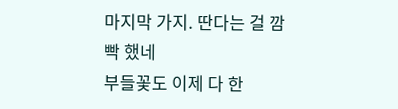마지막 가지. 딴다는 걸 깜빡 했네
부들꽃도 이제 다 한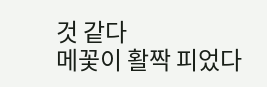것 같다
메꽃이 활짝 피었다